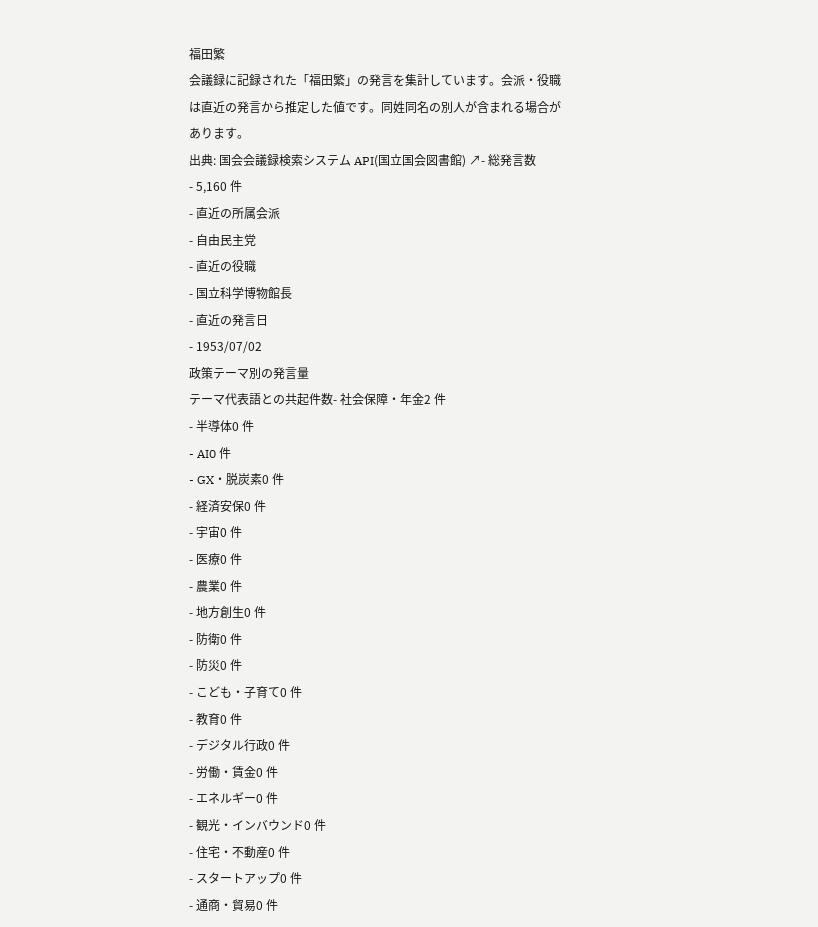福田繁
会議録に記録された「福田繁」の発言を集計しています。会派・役職は直近の発言から推定した値です。同姓同名の別人が含まれる場合があります。
出典: 国会会議録検索システム API(国立国会図書館) ↗- 総発言数
- 5,160 件
- 直近の所属会派
- 自由民主党
- 直近の役職
- 国立科学博物館長
- 直近の発言日
- 1953/07/02
政策テーマ別の発言量
テーマ代表語との共起件数- 社会保障・年金2 件
- 半導体0 件
- AI0 件
- GX・脱炭素0 件
- 経済安保0 件
- 宇宙0 件
- 医療0 件
- 農業0 件
- 地方創生0 件
- 防衛0 件
- 防災0 件
- こども・子育て0 件
- 教育0 件
- デジタル行政0 件
- 労働・賃金0 件
- エネルギー0 件
- 観光・インバウンド0 件
- 住宅・不動産0 件
- スタートアップ0 件
- 通商・貿易0 件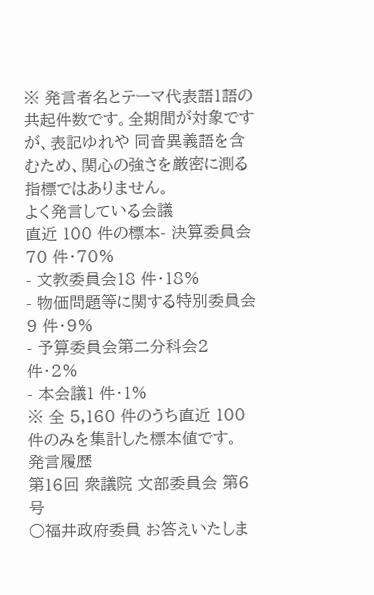※ 発言者名とテーマ代表語1語の共起件数です。全期間が対象ですが、表記ゆれや 同音異義語を含むため、関心の強さを厳密に測る指標ではありません。
よく発言している会議
直近 100 件の標本- 決算委員会70 件・70%
- 文教委員会18 件・18%
- 物価問題等に関する特別委員会9 件・9%
- 予算委員会第二分科会2 件・2%
- 本会議1 件・1%
※ 全 5,160 件のうち直近 100 件のみを集計した標本値です。
発言履歴
第16回 衆議院 文部委員会 第6号
○福井政府委員 お答えいたしま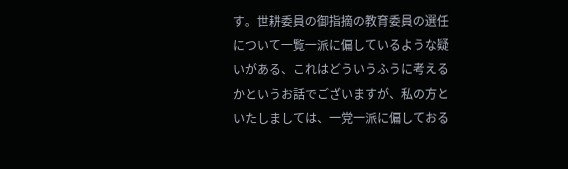す。世耕委員の御指摘の教育委員の選任について一覧一派に偏しているような疑いがある、これはどういうふうに考えるかというお話でございますが、私の方といたしましては、一党一派に偏しておる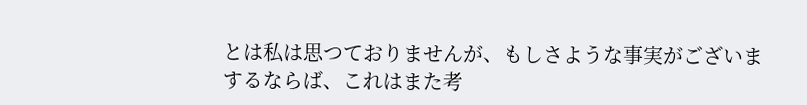とは私は思つておりませんが、もしさような事実がございまするならば、これはまた考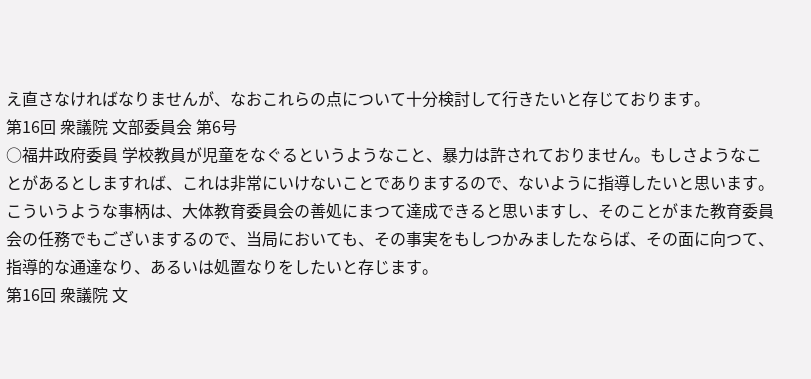え直さなければなりませんが、なおこれらの点について十分検討して行きたいと存じております。
第16回 衆議院 文部委員会 第6号
○福井政府委員 学校教員が児童をなぐるというようなこと、暴力は許されておりません。もしさようなことがあるとしますれば、これは非常にいけないことでありまするので、ないように指導したいと思います。こういうような事柄は、大体教育委員会の善処にまつて達成できると思いますし、そのことがまた教育委員会の任務でもございまするので、当局においても、その事実をもしつかみましたならば、その面に向つて、指導的な通達なり、あるいは処置なりをしたいと存じます。
第16回 衆議院 文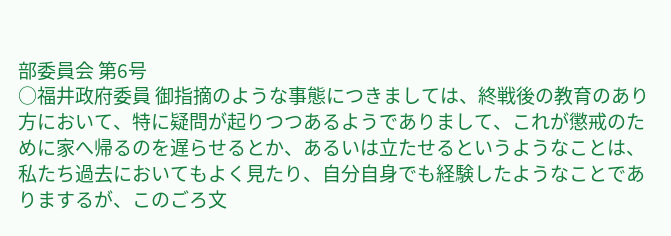部委員会 第6号
○福井政府委員 御指摘のような事態につきましては、終戦後の教育のあり方において、特に疑問が起りつつあるようでありまして、これが懲戒のために家へ帰るのを遅らせるとか、あるいは立たせるというようなことは、私たち過去においてもよく見たり、自分自身でも経験したようなことでありまするが、このごろ文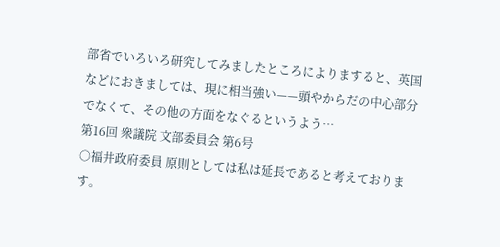部省でいろいろ研究してみましたところによりますると、英国などにおきましては、現に相当強い——頭やからだの中心部分でなくて、その他の方面をなぐるというよう…
第16回 衆議院 文部委員会 第6号
○福井政府委員 原則としては私は延長であると考えております。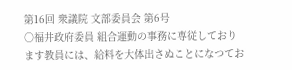第16回 衆議院 文部委員会 第6号
○福井政府委員 組合運動の事務に専従しております教員には、給料を大体出さぬことになつてお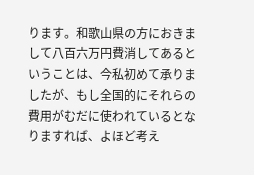ります。和歌山県の方におきまして八百六万円費消してあるということは、今私初めて承りましたが、もし全国的にそれらの費用がむだに使われているとなりますれば、よほど考え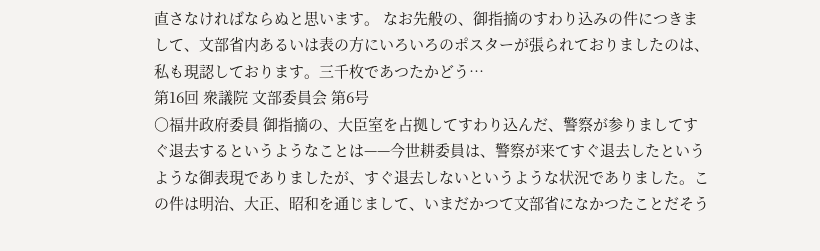直さなければならぬと思います。 なお先般の、御指摘のすわり込みの件につきまして、文部省内あるいは表の方にいろいろのポスターが張られておりましたのは、私も現認しております。三千枚であつたかどう…
第16回 衆議院 文部委員会 第6号
○福井政府委員 御指摘の、大臣室を占拠してすわり込んだ、警察が参りましてすぐ退去するというようなことは——今世耕委員は、警察が来てすぐ退去したというような御表現でありましたが、すぐ退去しないというような状況でありました。この件は明治、大正、昭和を通じまして、いまだかつて文部省になかつたことだそう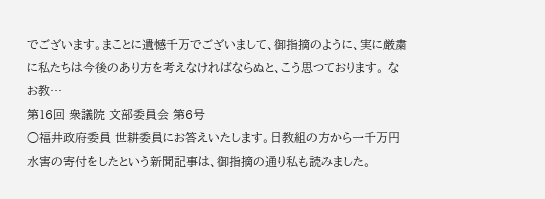でございます。まことに遺憾千万でございまして、御指摘のように、実に厳粛に私たちは今後のあり方を考えなければならぬと、こう思つております。 なお教…
第16回 衆議院 文部委員会 第6号
○福井政府委員 世耕委員にお答えいたします。日教組の方から一千万円水害の寄付をしたという新聞記事は、御指摘の通り私も読みました。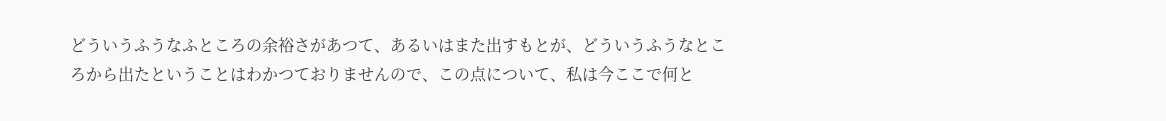どういうふうなふところの余裕さがあつて、あるいはまた出すもとが、どういうふうなところから出たということはわかつておりませんので、この点について、私は今ここで何と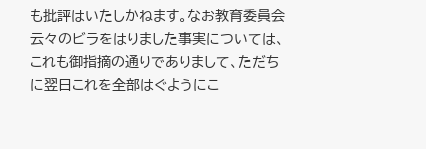も批評はいたしかねます。なお教育委員会云々のビラをはりました事実については、これも御指摘の通りでありまして、ただちに翌日これを全部はぐようにこ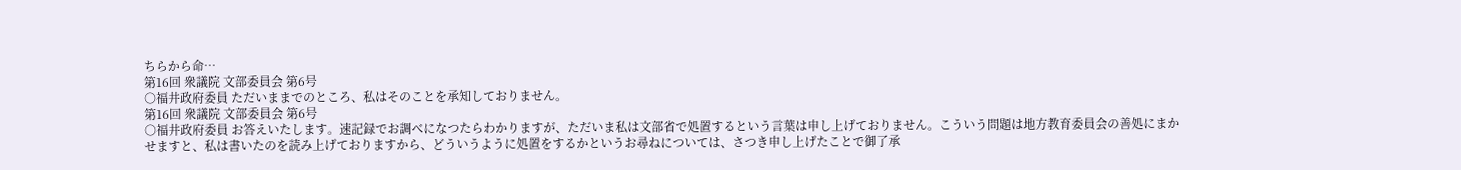ちらから命…
第16回 衆議院 文部委員会 第6号
○福井政府委員 ただいままでのところ、私はそのことを承知しておりません。
第16回 衆議院 文部委員会 第6号
○福井政府委員 お答えいたします。速記録でお調べになつたらわかりますが、ただいま私は文部省で処置するという言葉は申し上げておりません。こういう問題は地方教育委員会の善処にまかせますと、私は書いたのを読み上げておりますから、どういうように処置をするかというお尋ねについては、さつき申し上げたことで御了承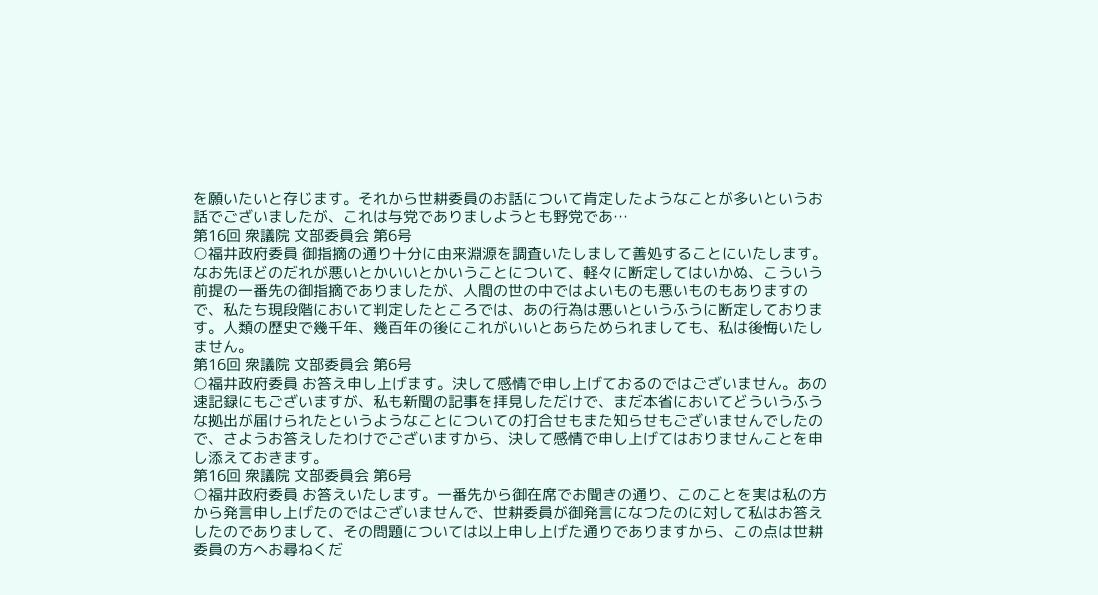を願いたいと存じます。それから世耕委員のお話について肯定したようなことが多いというお話でございましたが、これは与党でありましようとも野党であ…
第16回 衆議院 文部委員会 第6号
○福井政府委員 御指摘の通り十分に由来淵源を調査いたしまして善処することにいたします。なお先ほどのだれが悪いとかいいとかいうことについて、軽々に断定してはいかぬ、こういう前提の一番先の御指摘でありましたが、人間の世の中ではよいものも悪いものもありますので、私たち現段階において判定したところでは、あの行為は悪いというふうに断定しております。人類の歴史で幾千年、幾百年の後にこれがいいとあらためられましても、私は後悔いたしません。
第16回 衆議院 文部委員会 第6号
○福井政府委員 お答え申し上げます。決して感情で申し上げておるのではございません。あの速記録にもございますが、私も新聞の記事を拝見しただけで、まだ本省においてどういうふうな拠出が届けられたというようなことについての打合せもまた知らせもございませんでしたので、さようお答えしたわけでございますから、決して感情で申し上げてはおりませんことを申し添えておきます。
第16回 衆議院 文部委員会 第6号
○福井政府委員 お答えいたします。一番先から御在席でお聞きの通り、このことを実は私の方から発言申し上げたのではございませんで、世耕委員が御発言になつたのに対して私はお答えしたのでありまして、その問題については以上申し上げた通りでありますから、この点は世耕委員の方へお尋ねくだ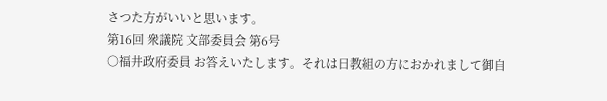さつた方がいいと思います。
第16回 衆議院 文部委員会 第6号
○福井政府委員 お答えいたします。それは日教組の方におかれまして御自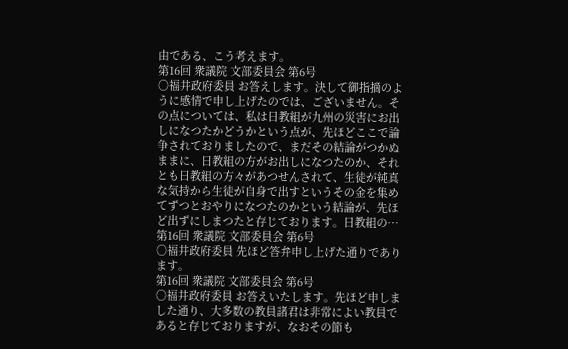由である、こう考えます。
第16回 衆議院 文部委員会 第6号
○福井政府委員 お答えします。決して御指摘のように感情で申し上げたのでは、ございません。その点については、私は日教組が九州の災害にお出しになつたかどうかという点が、先ほどここで論争されておりましたので、まだその結論がつかぬままに、日教組の方がお出しになつたのか、それとも日教組の方々があつせんされて、生徒が純真な気持から生徒が自身で出すというその金を集めてずつとおやりになつたのかという結論が、先ほど出ずにしまつたと存じております。日教組の…
第16回 衆議院 文部委員会 第6号
○福井政府委員 先ほど答弁申し上げた通りであります。
第16回 衆議院 文部委員会 第6号
○福井政府委員 お答えいたします。先ほど申しました通り、大多数の教員諸君は非常によい教員であると存じておりますが、なおその節も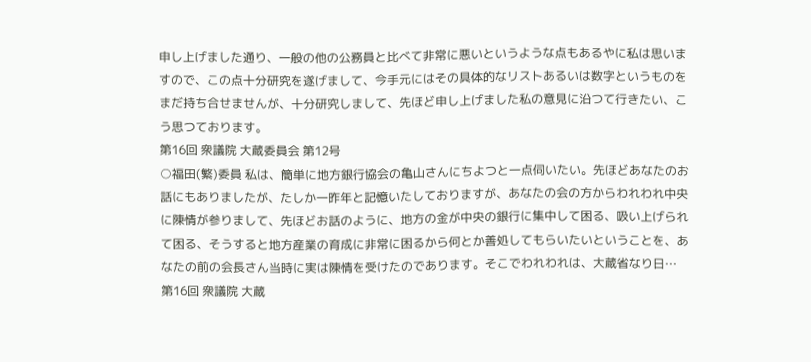申し上げました通り、一般の他の公務員と比べて非常に悪いというような点もあるやに私は思いますので、この点十分研究を遂げまして、今手元にはその具体的なリストあるいは数字というものをまだ持ち合せませんが、十分研究しまして、先ほど申し上げました私の意見に沿つて行きたい、こう思つております。
第16回 衆議院 大蔵委員会 第12号
○福田(繁)委員 私は、簡単に地方銀行協会の亀山さんにちよつと一点伺いたい。先ほどあなたのお話にもありましたが、たしか一昨年と記憶いたしておりますが、あなたの会の方からわれわれ中央に陳情が参りまして、先ほどお話のように、地方の金が中央の銀行に集中して困る、吸い上げられて困る、そうすると地方産業の育成に非常に困るから何とか善処してもらいたいということを、あなたの前の会長さん当時に実は陳情を受けたのであります。そこでわれわれは、大蔵省なり日…
第16回 衆議院 大蔵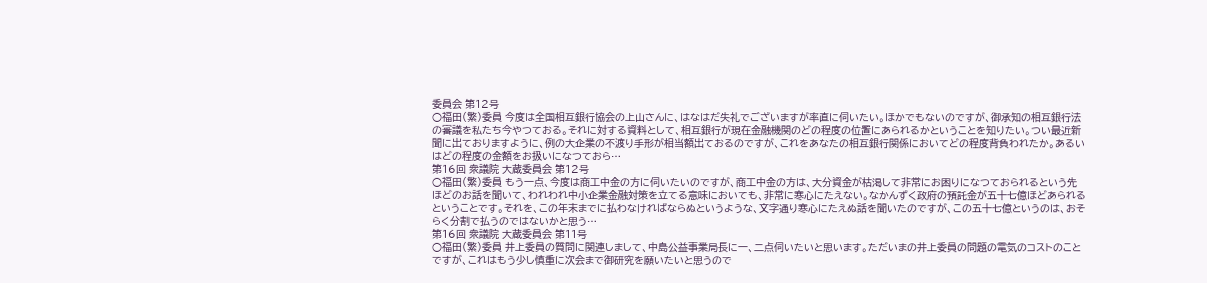委員会 第12号
○福田(繁)委員 今度は全国相互銀行協会の上山さんに、はなはだ失礼でございますが率直に伺いたい。ほかでもないのですが、御承知の相互銀行法の審議を私たち今やつておる。それに対する資料として、相互銀行が現在金融機関のどの程度の位置にあられるかということを知りたい。つい最近新聞に出ておりますように、例の大企業の不渡り手形が相当額出ておるのですが、これをあなたの相互銀行関係においてどの程度背負われたか。あるいはどの程度の金額をお扱いになつておら…
第16回 衆議院 大蔵委員会 第12号
○福田(繁)委員 もう一点、今度は商工中金の方に伺いたいのですが、商工中金の方は、大分資金が枯渇して非常にお困りになつておられるという先ほどのお話を聞いて、われわれ中小企業金融対策を立てる意味においても、非常に寒心にたえない。なかんずく政府の預託金が五十七億ほどあられるということです。それを、この年末までに払わなければならぬというような、文字通り寒心にたえぬ話を聞いたのですが、この五十七億というのは、おそらく分割で払うのではないかと思う…
第16回 衆議院 大蔵委員会 第11号
○福田(繁)委員 井上委員の質問に関連しまして、中島公益事業局長に一、二点伺いたいと思います。ただいまの井上委員の問題の電気のコストのことですが、これはもう少し慎重に次会まで御研究を願いたいと思うので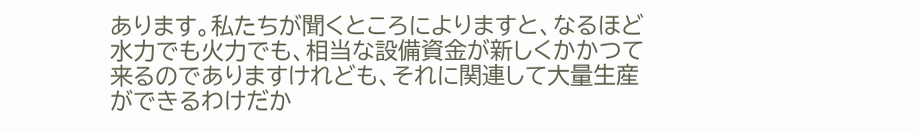あります。私たちが聞くところによりますと、なるほど水力でも火力でも、相当な設備資金が新しくかかつて来るのでありますけれども、それに関連して大量生産ができるわけだか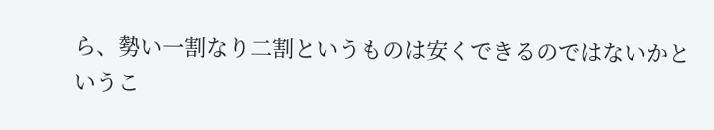ら、勢い一割なり二割というものは安くできるのではないかというこ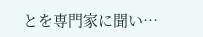とを専門家に聞い…